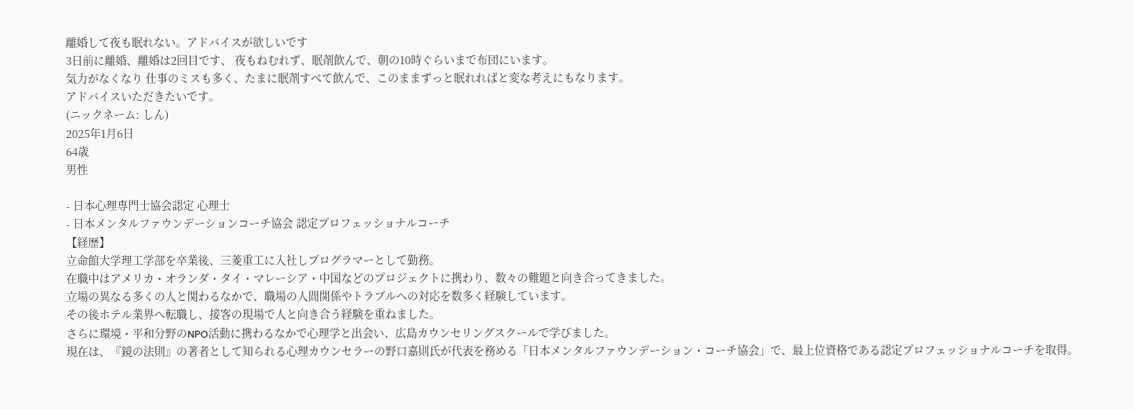離婚して夜も眠れない。アドバイスが欲しいです
3日前に離婚、離婚は2回目です、 夜もねむれず、眠剤飲んで、朝の10時ぐらいまで布団にいます。
気力がなくなり 仕事のミスも多く、たまに眠剤すべて飲んで、このままずっと眠れればと変な考えにもなります。
アドバイスいただきたいです。
(ニックネーム: しん)
2025年1月6日
64歳
男性

- 日本心理専門士協会認定 心理士
- 日本メンタルファウンデーションコーチ協会 認定プロフェッショナルコーチ
【経歴】
立命館大学理工学部を卒業後、三菱重工に入社しプログラマーとして勤務。
在職中はアメリカ・オランダ・タイ・マレーシア・中国などのプロジェクトに携わり、数々の難題と向き合ってきました。
立場の異なる多くの人と関わるなかで、職場の人間関係やトラブルへの対応を数多く経験しています。
その後ホテル業界へ転職し、接客の現場で人と向き合う経験を重ねました。
さらに環境・平和分野のNPO活動に携わるなかで心理学と出会い、広島カウンセリングスクールで学びました。
現在は、『鏡の法則』の著者として知られる心理カウンセラーの野口嘉則氏が代表を務める「日本メンタルファウンデーション・コーチ協会」で、最上位資格である認定プロフェッショナルコーチを取得。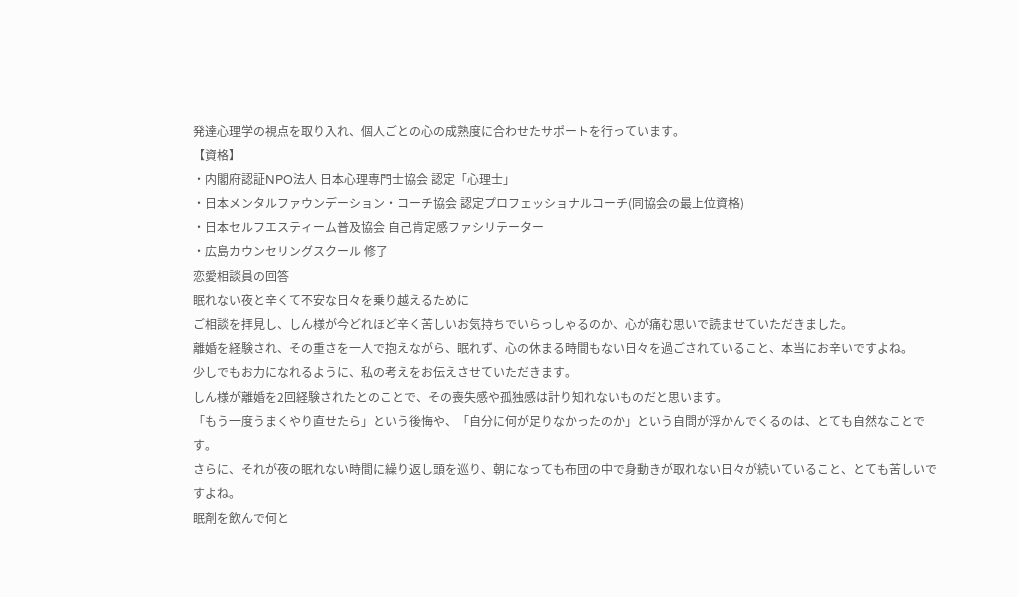発達心理学の視点を取り入れ、個人ごとの心の成熟度に合わせたサポートを行っています。
【資格】
・内閣府認証NPO法人 日本心理専門士協会 認定「心理士」
・日本メンタルファウンデーション・コーチ協会 認定プロフェッショナルコーチ(同協会の最上位資格)
・日本セルフエスティーム普及協会 自己肯定感ファシリテーター
・広島カウンセリングスクール 修了
恋愛相談員の回答
眠れない夜と辛くて不安な日々を乗り越えるために
ご相談を拝見し、しん様が今どれほど辛く苦しいお気持ちでいらっしゃるのか、心が痛む思いで読ませていただきました。
離婚を経験され、その重さを一人で抱えながら、眠れず、心の休まる時間もない日々を過ごされていること、本当にお辛いですよね。
少しでもお力になれるように、私の考えをお伝えさせていただきます。
しん様が離婚を2回経験されたとのことで、その喪失感や孤独感は計り知れないものだと思います。
「もう一度うまくやり直せたら」という後悔や、「自分に何が足りなかったのか」という自問が浮かんでくるのは、とても自然なことです。
さらに、それが夜の眠れない時間に繰り返し頭を巡り、朝になっても布団の中で身動きが取れない日々が続いていること、とても苦しいですよね。
眠剤を飲んで何と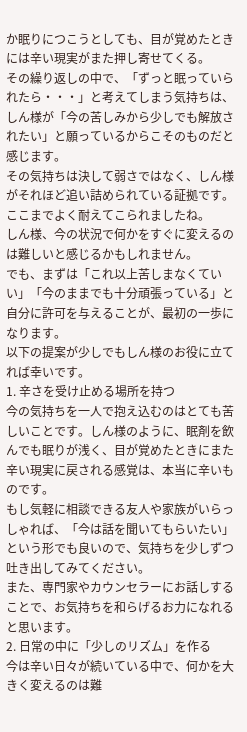か眠りにつこうとしても、目が覚めたときには辛い現実がまた押し寄せてくる。
その繰り返しの中で、「ずっと眠っていられたら・・・」と考えてしまう気持ちは、しん様が「今の苦しみから少しでも解放されたい」と願っているからこそのものだと感じます。
その気持ちは決して弱さではなく、しん様がそれほど追い詰められている証拠です。
ここまでよく耐えてこられましたね。
しん様、今の状況で何かをすぐに変えるのは難しいと感じるかもしれません。
でも、まずは「これ以上苦しまなくていい」「今のままでも十分頑張っている」と自分に許可を与えることが、最初の一歩になります。
以下の提案が少しでもしん様のお役に立てれば幸いです。
1. 辛さを受け止める場所を持つ
今の気持ちを一人で抱え込むのはとても苦しいことです。しん様のように、眠剤を飲んでも眠りが浅く、目が覚めたときにまた辛い現実に戻される感覚は、本当に辛いものです。
もし気軽に相談できる友人や家族がいらっしゃれば、「今は話を聞いてもらいたい」という形でも良いので、気持ちを少しずつ吐き出してみてください。
また、専門家やカウンセラーにお話しすることで、お気持ちを和らげるお力になれると思います。
2. 日常の中に「少しのリズム」を作る
今は辛い日々が続いている中で、何かを大きく変えるのは難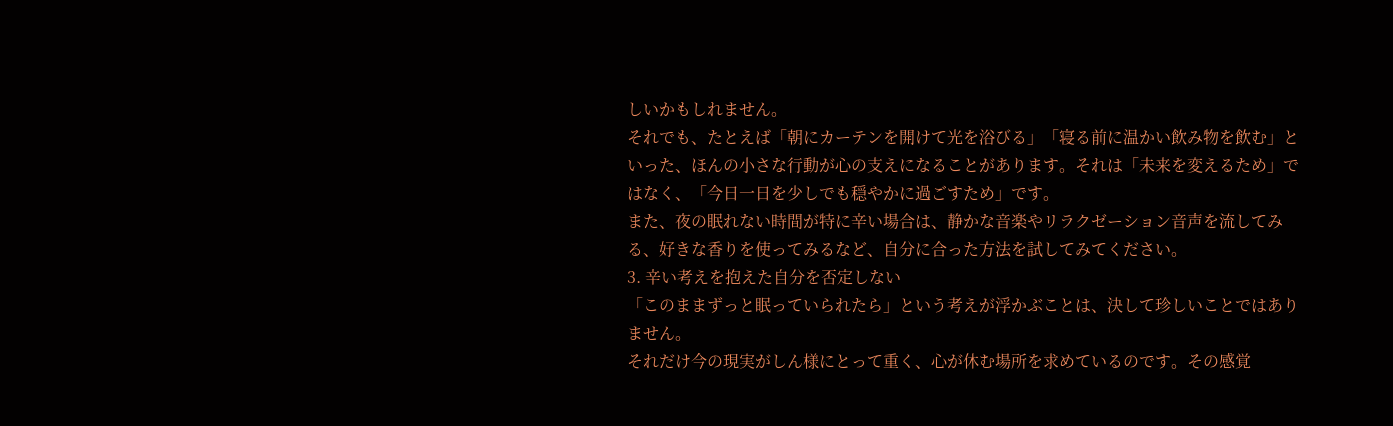しいかもしれません。
それでも、たとえば「朝にカーテンを開けて光を浴びる」「寝る前に温かい飲み物を飲む」といった、ほんの小さな行動が心の支えになることがあります。それは「未来を変えるため」ではなく、「今日一日を少しでも穏やかに過ごすため」です。
また、夜の眠れない時間が特に辛い場合は、静かな音楽やリラクゼーション音声を流してみる、好きな香りを使ってみるなど、自分に合った方法を試してみてください。
3. 辛い考えを抱えた自分を否定しない
「このままずっと眠っていられたら」という考えが浮かぶことは、決して珍しいことではありません。
それだけ今の現実がしん様にとって重く、心が休む場所を求めているのです。その感覚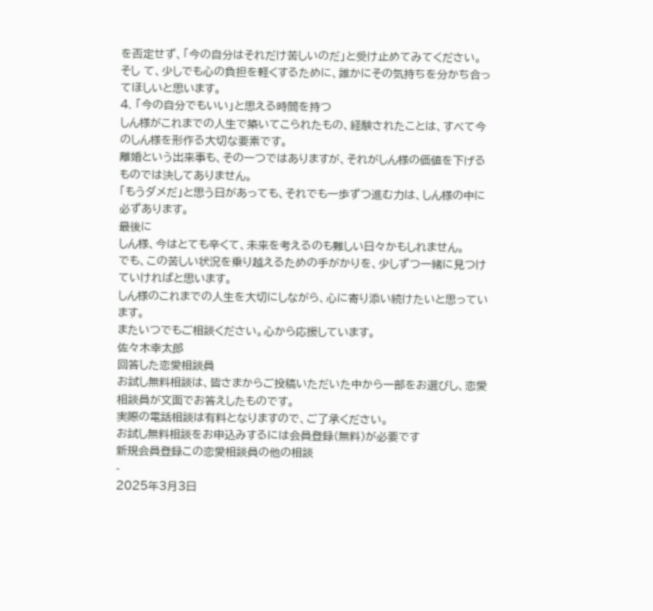を否定せず、「今の自分はそれだけ苦しいのだ」と受け止めてみてください。
そし て、少しでも心の負担を軽くするために、誰かにその気持ちを分かち合ってほしいと思います。
4. 「今の自分でもいい」と思える時間を持つ
しん様がこれまでの人生で築いてこられたもの、経験されたことは、すべて今のしん様を形作る大切な要素です。
離婚という出来事も、その一つではありますが、それがしん様の価値を下げるものでは決してありません。
「もうダメだ」と思う日があっても、それでも一歩ずつ進む力は、しん様の中に必ずあります。
最後に
しん様、今はとても辛くて、未来を考えるのも難しい日々かもしれません。
でも、この苦しい状況を乗り越えるための手がかりを、少しずつ一緒に見つけていければと思います。
しん様のこれまでの人生を大切にしながら、心に寄り添い続けたいと思っています。
またいつでもご相談ください。心から応援しています。
佐々木幸太郎
回答した恋愛相談員
お試し無料相談は、皆さまからご投稿いただいた中から一部をお選びし、恋愛相談員が文面でお答えしたものです。
実際の電話相談は有料となりますので、ご了承ください。
お試し無料相談をお申込みするには会員登録(無料)が必要です
新規会員登録この恋愛相談員の他の相談
-
2025年3月3日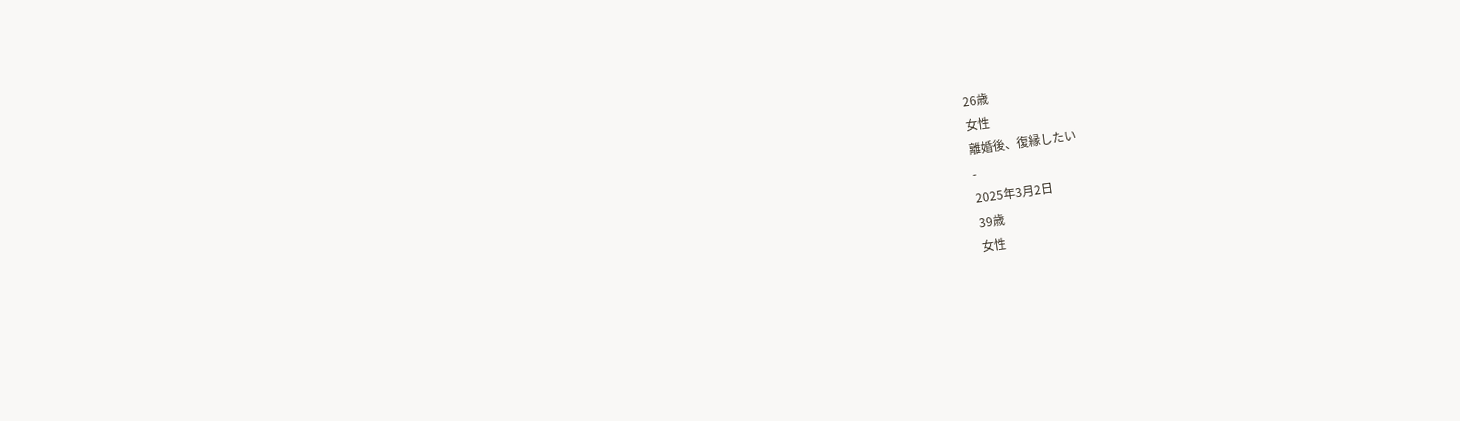26歳
女性
離婚後、復縁したい
-
2025年3月2日
39歳
女性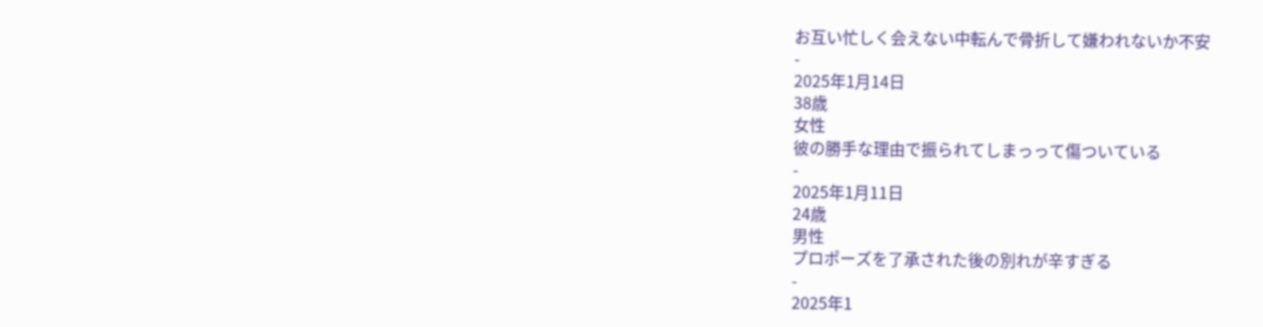お互い忙しく会えない中転んで骨折して嫌われないか不安
-
2025年1月14日
38歳
女性
彼の勝手な理由で振られてしまっって傷ついている
-
2025年1月11日
24歳
男性
プロポーズを了承された後の別れが辛すぎる
-
2025年1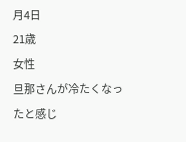月4日
21歳
女性
旦那さんが冷たくなったと感じ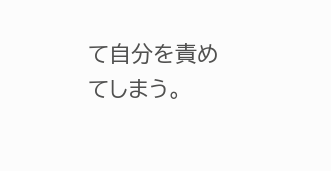て自分を責めてしまう。